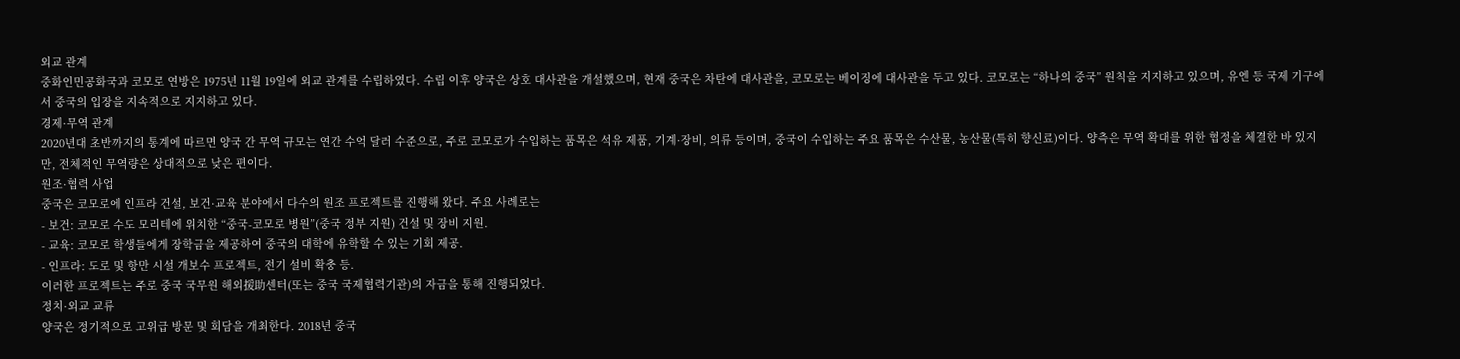외교 관계
중화인민공화국과 코모로 연방은 1975년 11월 19일에 외교 관계를 수립하였다. 수립 이후 양국은 상호 대사관을 개설했으며, 현재 중국은 차탄에 대사관을, 코모로는 베이징에 대사관을 두고 있다. 코모로는 “하나의 중국” 원칙을 지지하고 있으며, 유엔 등 국제 기구에서 중국의 입장을 지속적으로 지지하고 있다.
경제·무역 관계
2020년대 초반까지의 통계에 따르면 양국 간 무역 규모는 연간 수억 달러 수준으로, 주로 코모로가 수입하는 품목은 석유 제품, 기계·장비, 의류 등이며, 중국이 수입하는 주요 품목은 수산물, 농산물(특히 향신료)이다. 양측은 무역 확대를 위한 협정을 체결한 바 있지만, 전체적인 무역량은 상대적으로 낮은 편이다.
원조·협력 사업
중국은 코모로에 인프라 건설, 보건·교육 분야에서 다수의 원조 프로젝트를 진행해 왔다. 주요 사례로는
- 보건: 코모로 수도 모리테에 위치한 “중국-코모로 병원”(중국 정부 지원) 건설 및 장비 지원.
- 교육: 코모로 학생들에게 장학금을 제공하여 중국의 대학에 유학할 수 있는 기회 제공.
- 인프라: 도로 및 항만 시설 개보수 프로젝트, 전기 설비 확충 등.
이러한 프로젝트는 주로 중국 국무원 해외援助센터(또는 중국 국제협력기관)의 자금을 통해 진행되었다.
정치·외교 교류
양국은 정기적으로 고위급 방문 및 회담을 개최한다. 2018년 중국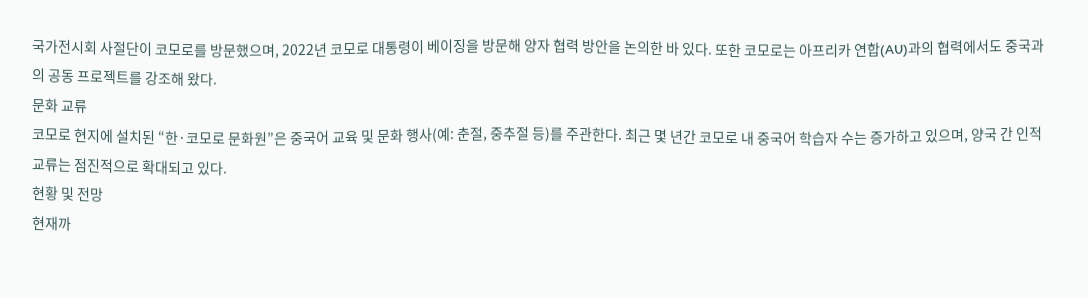국가전시회 사절단이 코모로를 방문했으며, 2022년 코모로 대통령이 베이징을 방문해 양자 협력 방안을 논의한 바 있다. 또한 코모로는 아프리카 연합(AU)과의 협력에서도 중국과의 공동 프로젝트를 강조해 왔다.
문화 교류
코모로 현지에 설치된 “한·코모로 문화원”은 중국어 교육 및 문화 행사(예: 춘절, 중추절 등)를 주관한다. 최근 몇 년간 코모로 내 중국어 학습자 수는 증가하고 있으며, 양국 간 인적 교류는 점진적으로 확대되고 있다.
현황 및 전망
현재까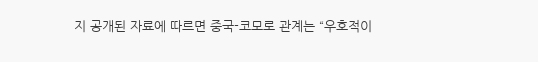지 공개된 자료에 따르면 중국-코모로 관계는 “우호적이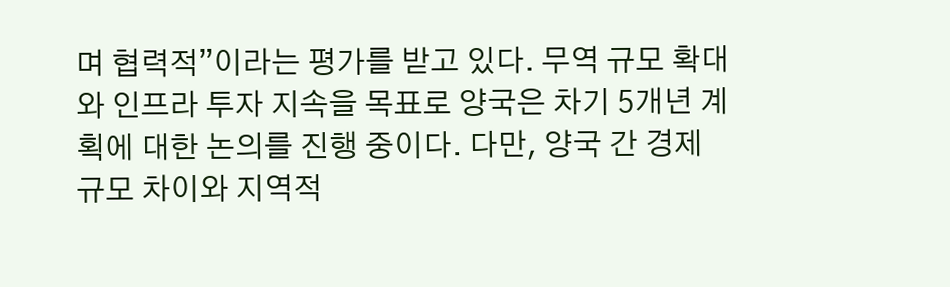며 협력적”이라는 평가를 받고 있다. 무역 규모 확대와 인프라 투자 지속을 목표로 양국은 차기 5개년 계획에 대한 논의를 진행 중이다. 다만, 양국 간 경제 규모 차이와 지역적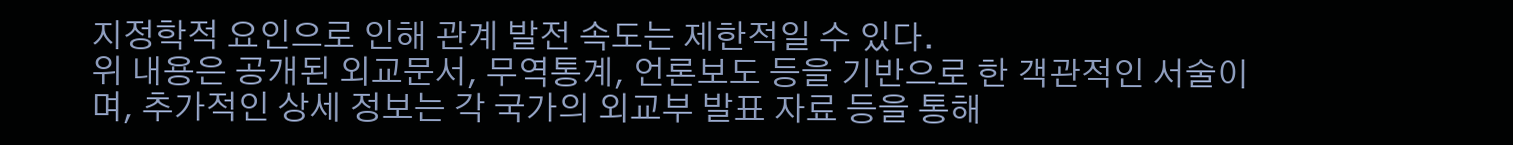지정학적 요인으로 인해 관계 발전 속도는 제한적일 수 있다.
위 내용은 공개된 외교문서, 무역통계, 언론보도 등을 기반으로 한 객관적인 서술이며, 추가적인 상세 정보는 각 국가의 외교부 발표 자료 등을 통해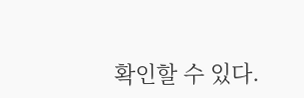확인할 수 있다.